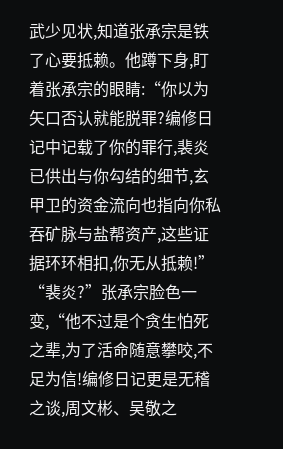武少见状,知道张承宗是铁了心要抵赖。他蹲下身,盯着张承宗的眼睛:“你以为矢口否认就能脱罪?编修日记中记载了你的罪行,裴炎已供出与你勾结的细节,玄甲卫的资金流向也指向你私吞矿脉与盐帮资产,这些证据环环相扣,你无从抵赖!”
“裴炎?”张承宗脸色一变,“他不过是个贪生怕死之辈,为了活命随意攀咬,不足为信!编修日记更是无稽之谈,周文彬、吴敬之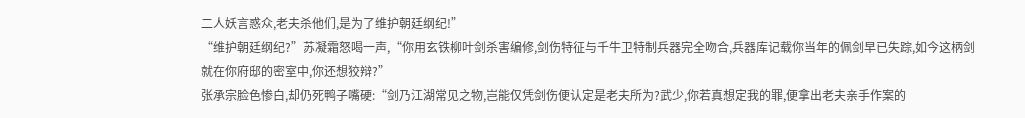二人妖言惑众,老夫杀他们,是为了维护朝廷纲纪!”
“维护朝廷纲纪?”苏凝霜怒喝一声,“你用玄铁柳叶剑杀害编修,剑伤特征与千牛卫特制兵器完全吻合,兵器库记载你当年的佩剑早已失踪,如今这柄剑就在你府邸的密室中,你还想狡辩?”
张承宗脸色惨白,却仍死鸭子嘴硬:“剑乃江湖常见之物,岂能仅凭剑伤便认定是老夫所为?武少,你若真想定我的罪,便拿出老夫亲手作案的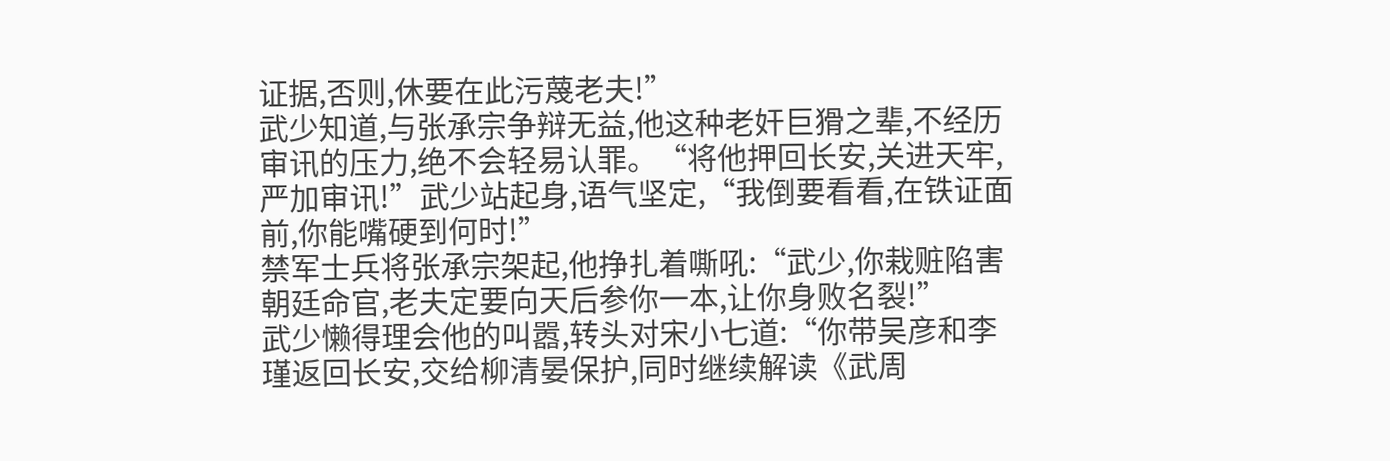证据,否则,休要在此污蔑老夫!”
武少知道,与张承宗争辩无益,他这种老奸巨猾之辈,不经历审讯的压力,绝不会轻易认罪。“将他押回长安,关进天牢,严加审讯!”武少站起身,语气坚定,“我倒要看看,在铁证面前,你能嘴硬到何时!”
禁军士兵将张承宗架起,他挣扎着嘶吼:“武少,你栽赃陷害朝廷命官,老夫定要向天后参你一本,让你身败名裂!”
武少懒得理会他的叫嚣,转头对宋小七道:“你带吴彦和李瑾返回长安,交给柳清晏保护,同时继续解读《武周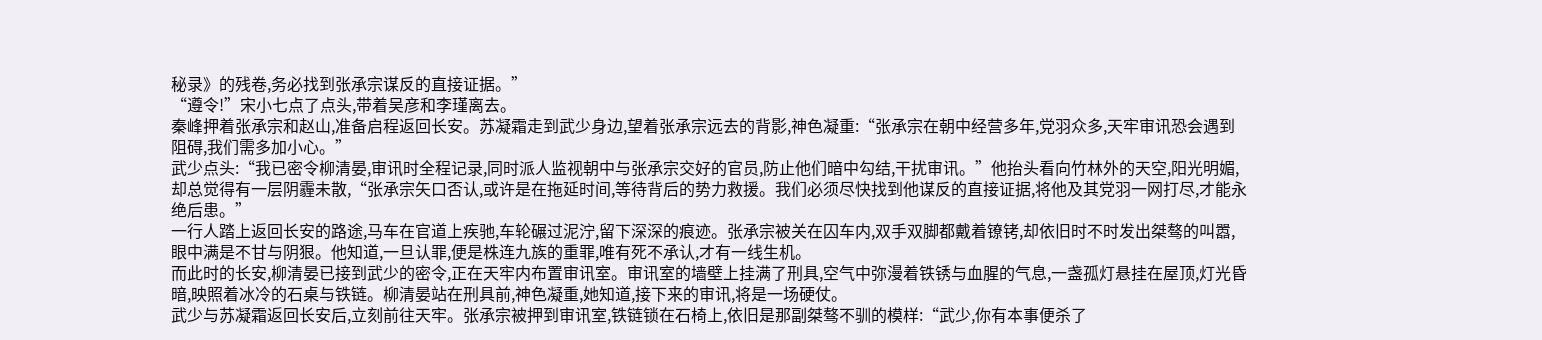秘录》的残卷,务必找到张承宗谋反的直接证据。”
“遵令!”宋小七点了点头,带着吴彦和李瑾离去。
秦峰押着张承宗和赵山,准备启程返回长安。苏凝霜走到武少身边,望着张承宗远去的背影,神色凝重:“张承宗在朝中经营多年,党羽众多,天牢审讯恐会遇到阻碍,我们需多加小心。”
武少点头:“我已密令柳清晏,审讯时全程记录,同时派人监视朝中与张承宗交好的官员,防止他们暗中勾结,干扰审讯。”他抬头看向竹林外的天空,阳光明媚,却总觉得有一层阴霾未散,“张承宗矢口否认,或许是在拖延时间,等待背后的势力救援。我们必须尽快找到他谋反的直接证据,将他及其党羽一网打尽,才能永绝后患。”
一行人踏上返回长安的路途,马车在官道上疾驰,车轮碾过泥泞,留下深深的痕迹。张承宗被关在囚车内,双手双脚都戴着镣铐,却依旧时不时发出桀骜的叫嚣,眼中满是不甘与阴狠。他知道,一旦认罪,便是株连九族的重罪,唯有死不承认,才有一线生机。
而此时的长安,柳清晏已接到武少的密令,正在天牢内布置审讯室。审讯室的墙壁上挂满了刑具,空气中弥漫着铁锈与血腥的气息,一盏孤灯悬挂在屋顶,灯光昏暗,映照着冰冷的石桌与铁链。柳清晏站在刑具前,神色凝重,她知道,接下来的审讯,将是一场硬仗。
武少与苏凝霜返回长安后,立刻前往天牢。张承宗被押到审讯室,铁链锁在石椅上,依旧是那副桀骜不驯的模样:“武少,你有本事便杀了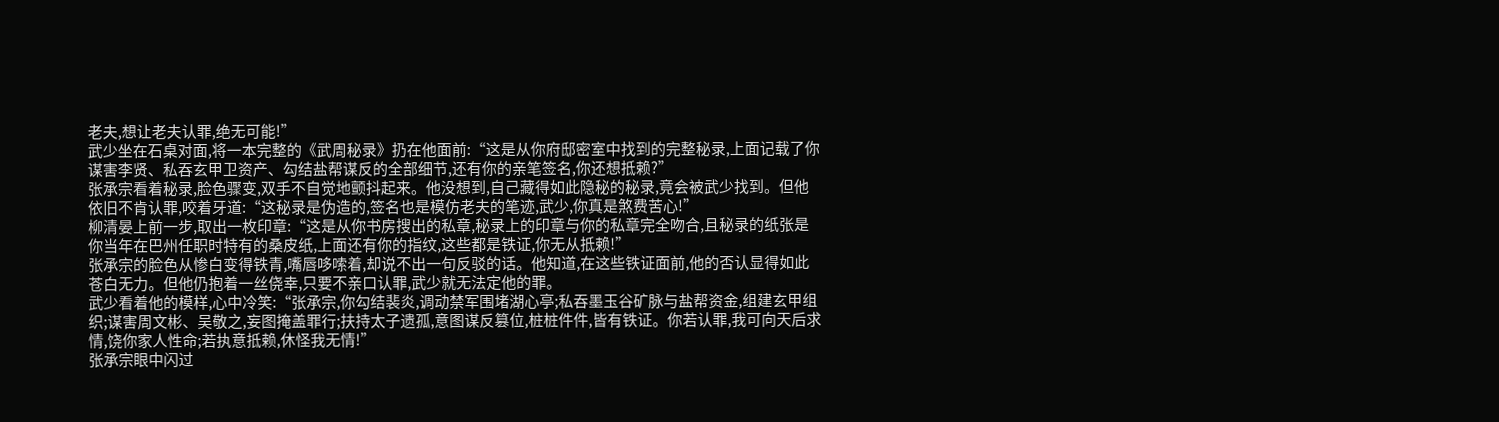老夫,想让老夫认罪,绝无可能!”
武少坐在石桌对面,将一本完整的《武周秘录》扔在他面前:“这是从你府邸密室中找到的完整秘录,上面记载了你谋害李贤、私吞玄甲卫资产、勾结盐帮谋反的全部细节,还有你的亲笔签名,你还想抵赖?”
张承宗看着秘录,脸色骤变,双手不自觉地颤抖起来。他没想到,自己藏得如此隐秘的秘录,竟会被武少找到。但他依旧不肯认罪,咬着牙道:“这秘录是伪造的,签名也是模仿老夫的笔迹,武少,你真是煞费苦心!”
柳清晏上前一步,取出一枚印章:“这是从你书房搜出的私章,秘录上的印章与你的私章完全吻合,且秘录的纸张是你当年在巴州任职时特有的桑皮纸,上面还有你的指纹,这些都是铁证,你无从抵赖!”
张承宗的脸色从惨白变得铁青,嘴唇哆嗦着,却说不出一句反驳的话。他知道,在这些铁证面前,他的否认显得如此苍白无力。但他仍抱着一丝侥幸,只要不亲口认罪,武少就无法定他的罪。
武少看着他的模样,心中冷笑:“张承宗,你勾结裴炎,调动禁军围堵湖心亭;私吞墨玉谷矿脉与盐帮资金,组建玄甲组织;谋害周文彬、吴敬之,妄图掩盖罪行;扶持太子遗孤,意图谋反篡位,桩桩件件,皆有铁证。你若认罪,我可向天后求情,饶你家人性命;若执意抵赖,休怪我无情!”
张承宗眼中闪过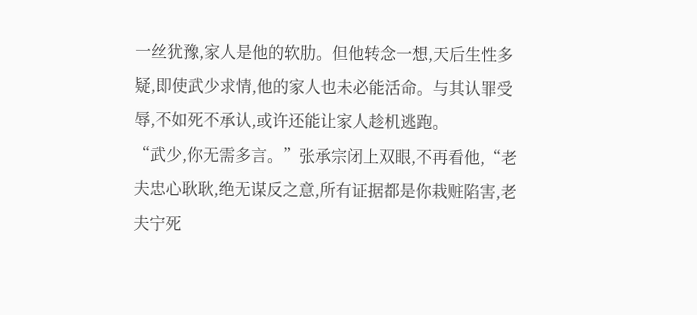一丝犹豫,家人是他的软肋。但他转念一想,天后生性多疑,即使武少求情,他的家人也未必能活命。与其认罪受辱,不如死不承认,或许还能让家人趁机逃跑。
“武少,你无需多言。”张承宗闭上双眼,不再看他,“老夫忠心耿耿,绝无谋反之意,所有证据都是你栽赃陷害,老夫宁死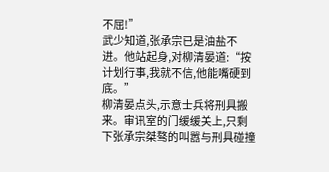不屈!”
武少知道,张承宗已是油盐不进。他站起身,对柳清晏道:“按计划行事,我就不信,他能嘴硬到底。”
柳清晏点头,示意士兵将刑具搬来。审讯室的门缓缓关上,只剩下张承宗桀骜的叫嚣与刑具碰撞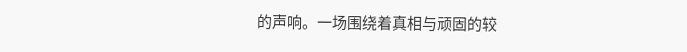的声响。一场围绕着真相与顽固的较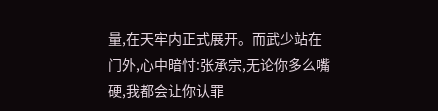量,在天牢内正式展开。而武少站在门外,心中暗忖:张承宗,无论你多么嘴硬,我都会让你认罪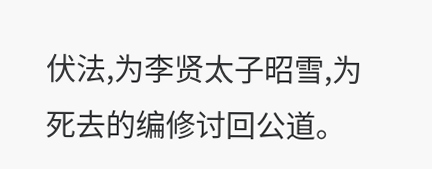伏法,为李贤太子昭雪,为死去的编修讨回公道。